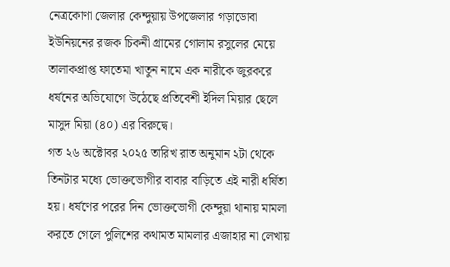নেত্রকোণা জেলার কেন্দুয়ায় উপজেলার গড়াডোবা ইউনিয়নের রজক চিকনী গ্রামের গোলাম রসুলের মেয়ে তালাকপ্রাপ্ত ফাতেমা খাতুন নামে এক নারীকে জুরকরে ধর্ষনের অভিযোগে উঠেছে প্রতিবেশী ইদিল মিয়ার ছেলে মাসুদ মিয়া (৪০) এর বিরুদ্বে।
গত ২৬ অক্টোবর ২০২৫ তারিখ রাত অনুমান ২টা থেকে তিনটার মধ্যে ভোক্তভোগীর বাবার বাড়িতে এই নারী ধর্ষিতা হয়। ধর্ষণের পরের দিন ভোক্তভোগী কেন্দুয়া থানায় মামলা করতে গেলে পুলিশের কথামত মামলার এজাহার না লেখায়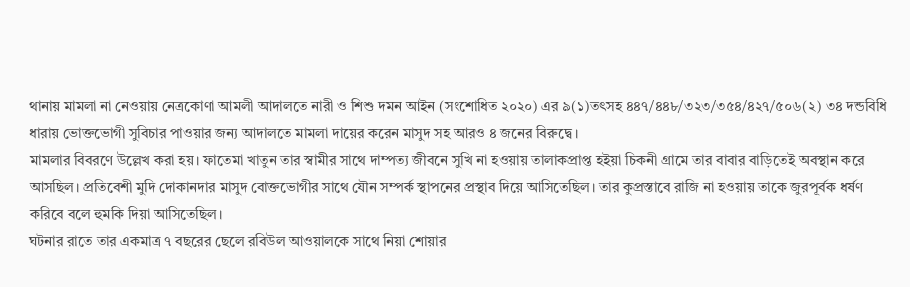থানায় মামলা না নেওয়ায় নেত্রকোণা আমলী আদালতে নারী ও শিশু দমন আইন (সংশোধিত ২০২০) এর ৯(১)তৎসহ ৪৪৭/৪৪৮/৩২৩/৩৫৪/৪২৭/৫০৬(২) ৩৪ দন্ডবিধি ধারায় ভোক্তভোগী সুবিচার পাওয়ার জন্য আদালতে মামলা দায়ের করেন মাসুদ সহ আরও ৪ জনের বিরুদ্বে।
মামলার বিবরণে উল্লেখ করা হয়। ফাতেমা খাতুন তার স্বামীর সাথে দাম্পত্য জীবনে সুখি না হওয়ায় তালাকপ্রাপ্ত হইয়া চিকনী গ্রামে তার বাবার বাড়িতেই অবস্থান করে আসছিল। প্রতিবেশী মুদি দোকানদার মাসুদ বোক্তভোগীর সাথে যৌন সম্পর্ক স্থাপনের প্রস্থাব দিয়ে আসিতেছিল। তার কুপ্রস্তাবে রাজি না হওয়ায় তাকে জুরপূর্বক ধর্ষণ করিবে বলে হুমকি দিয়া আসিতেছিল।
ঘটনার রাতে তার একমাত্র ৭ বছরের ছেলে রবিউল আওয়ালকে সাথে নিয়া শোয়ার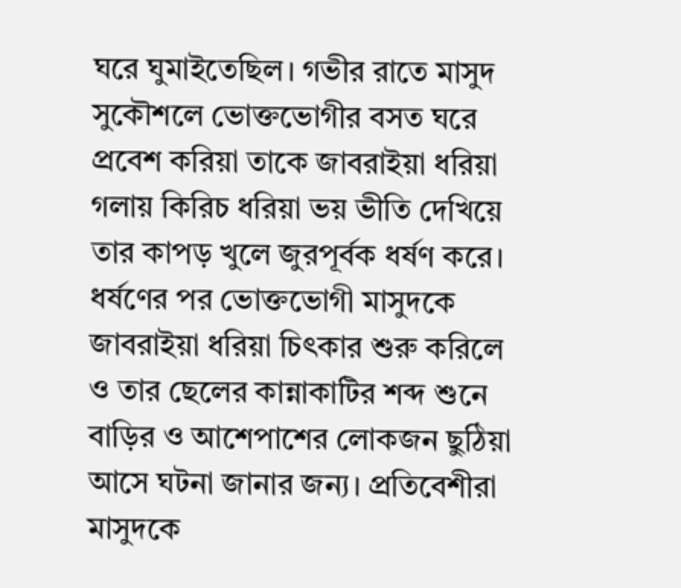ঘরে ঘুমাইতেছিল। গভীর রাতে মাসুদ সুকৌশলে ভোক্তভোগীর বসত ঘরে প্রবেশ করিয়া তাকে জাবরাইয়া ধরিয়া গলায় কিরিচ ধরিয়া ভয় ভীতি দেখিয়ে তার কাপড় খুলে জুরপূর্বক ধর্ষণ করে। ধর্ষণের পর ভোক্তভোগী মাসুদকে জাবরাইয়া ধরিয়া চিৎকার শুরু করিলে ও তার ছেলের কান্নাকাটির শব্দ শুনে বাড়ির ও আশেপাশের লোকজন ছুঠিয়া আসে ঘটনা জানার জন্য। প্রতিবেশীরা মাসুদকে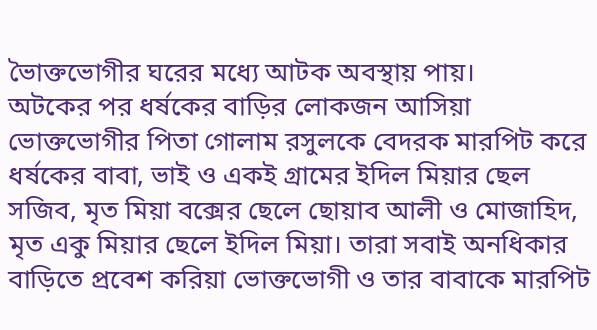ভৈাক্তভোগীর ঘরের মধ্যে আটক অবস্থায় পায়।
অটকের পর ধর্ষকের বাড়ির লোকজন আসিয়া ভোক্তভোগীর পিতা গোলাম রসুলকে বেদরক মারপিট করে ধর্ষকের বাবা, ভাই ও একই গ্রামের ইদিল মিয়ার ছেল সজিব, মৃত মিয়া বক্সের ছেলে ছোয়াব আলী ও মোজাহিদ, মৃত একু মিয়ার ছেলে ইদিল মিয়া। তারা সবাই অনধিকার বাড়িতে প্রবেশ করিয়া ভোক্তভোগী ও তার বাবাকে মারপিট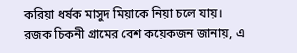করিয়া ধর্ষক মাসুদ মিয়াকে নিয়া চলে যায়।
রজক চিকনী গ্রামের বেশ কয়েকজন জানায়, এ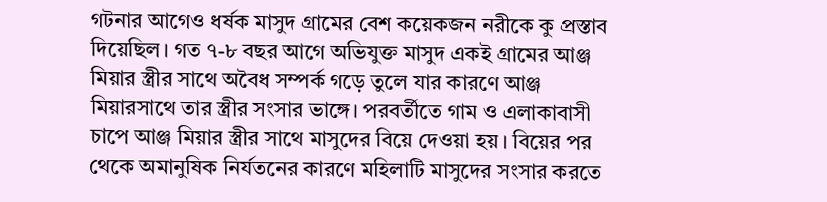গটনার আগেও ধর্ষক মাসুদ গ্রামের বেশ কয়েকজন নরীকে কু প্রস্তাব দিয়েছিল। গত ৭-৮ বছর আগে অভিযুক্ত মাসুদ একই গ্রামের আঞ্জ মিয়ার স্ত্রীর সাথে অবৈধ সম্পর্ক গড়ে তুলে যার কারণে আঞ্জ মিয়ারসাথে তার স্ত্রীর সংসার ভাঙ্গে। পরবর্তীতে গাম ও এলাকাবাসী চাপে আঞ্জ মিয়ার স্ত্রীর সাথে মাসুদের বিয়ে দেওয়া হয়। বিয়ের পর থেকে অমানুষিক নির্যতনের কারণে মহিলাটি মাসুদের সংসার করতে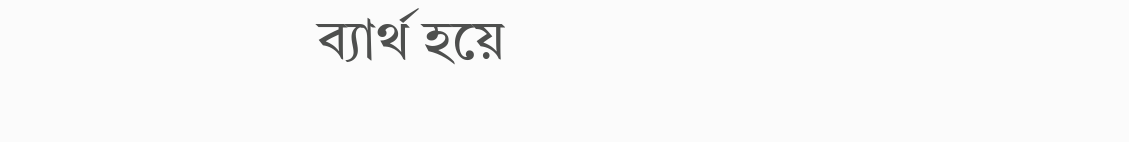ব্যার্থ হয়ে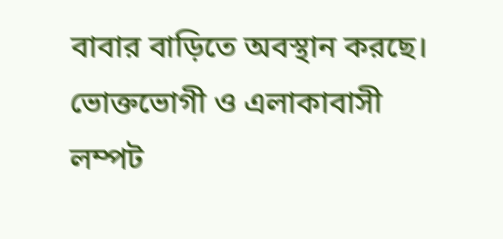বাবার বাড়িতে অবস্থান করছে।
ভোক্তভোগী ও এলাকাবাসী লম্পট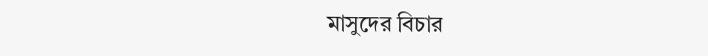মাসুদের বিচার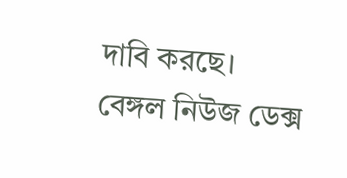দাবি করছে।
বেঙ্গল নিউজ ডেক্স